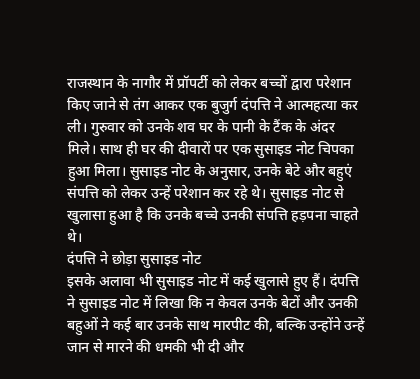राजस्थान के नागौर में प्रॉपर्टी को लेकर बच्चों द्वारा परेशान किए जाने से तंग आकर एक बुजुर्ग दंपत्ति ने आत्महत्या कर ली। गुरुवार को उनके शव घर के पानी के टैंक के अंदर मिले। साथ ही घर की दीवारों पर एक सुसाइड नोट चिपका हुआ मिला। सुसाइड नोट के अनुसार, उनके बेटे और बहुएं संपत्ति को लेकर उन्हें परेशान कर रहे थे। सुसाइड नोट से खुलासा हुआ है कि उनके बच्चे उनकी संपत्ति हड़पना चाहते थे।
दंपत्ति ने छोड़ा सुसाइड नोट
इसके अलावा भी सुसाइड नोट में कई खुलासे हुए हैं। दंपत्ति ने सुसाइड नोट में लिखा कि न केवल उनके बेटों और उनकी बहुओं ने कई बार उनके साथ मारपीट की, बल्कि उन्होंने उन्हें जान से मारने की धमकी भी दी और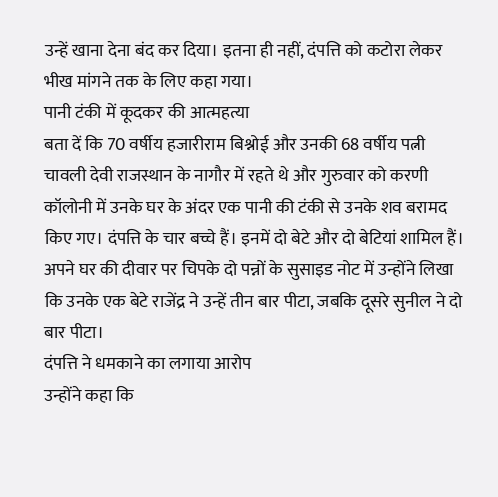उन्हें खाना देना बंद कर दिया। इतना ही नहीं, दंपत्ति को कटोरा लेकर भीख मांगने तक के लिए कहा गया।
पानी टंकी में कूदकर की आत्महत्या
बता दें कि 70 वर्षीय हजारीराम बिश्नोई और उनकी 68 वर्षीय पत्नी चावली देवी राजस्थान के नागौर में रहते थे और गुरुवार को करणी कॉलोनी में उनके घर के अंदर एक पानी की टंकी से उनके शव बरामद किए गए। दंपत्ति के चार बच्चे हैं। इनमें दो बेटे और दो बेटियां शामिल हैं। अपने घर की दीवार पर चिपके दो पन्नों के सुसाइड नोट में उन्होंने लिखा कि उनके एक बेटे राजेंद्र ने उन्हें तीन बार पीटा, जबकि दूसरे सुनील ने दो बार पीटा।
दंपत्ति ने धमकाने का लगाया आरोप
उन्होंने कहा कि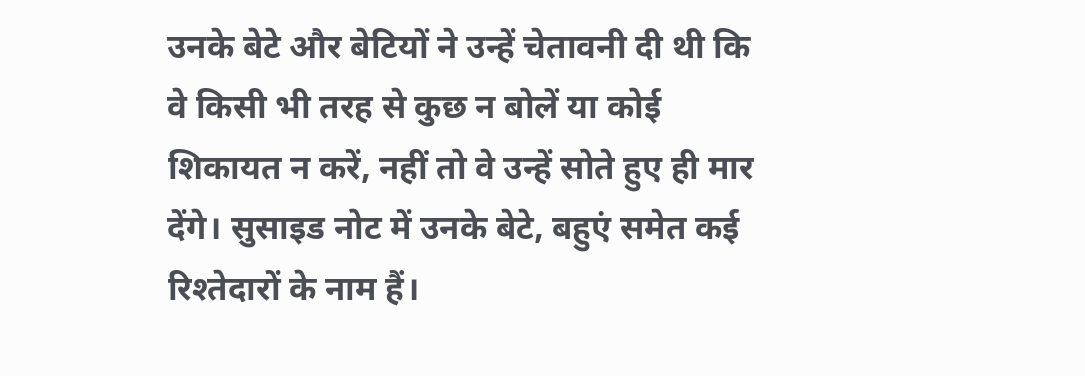उनके बेटे और बेटियों ने उन्हें चेतावनी दी थी कि वे किसी भी तरह से कुछ न बोलें या कोई शिकायत न करें, नहीं तो वे उन्हें सोते हुए ही मार देंगे। सुसाइड नोट में उनके बेटे, बहुएं समेत कई रिश्तेदारों के नाम हैं।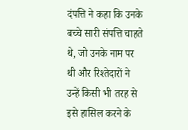दंपत्ति ने कहा कि उनके बच्चे सारी संपत्ति चाहते थे, जो उनके नाम पर थी और रिश्तेदारों ने उन्हें किसी भी तरह से इसे हासिल करने के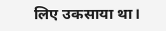लिए उकसाया था।